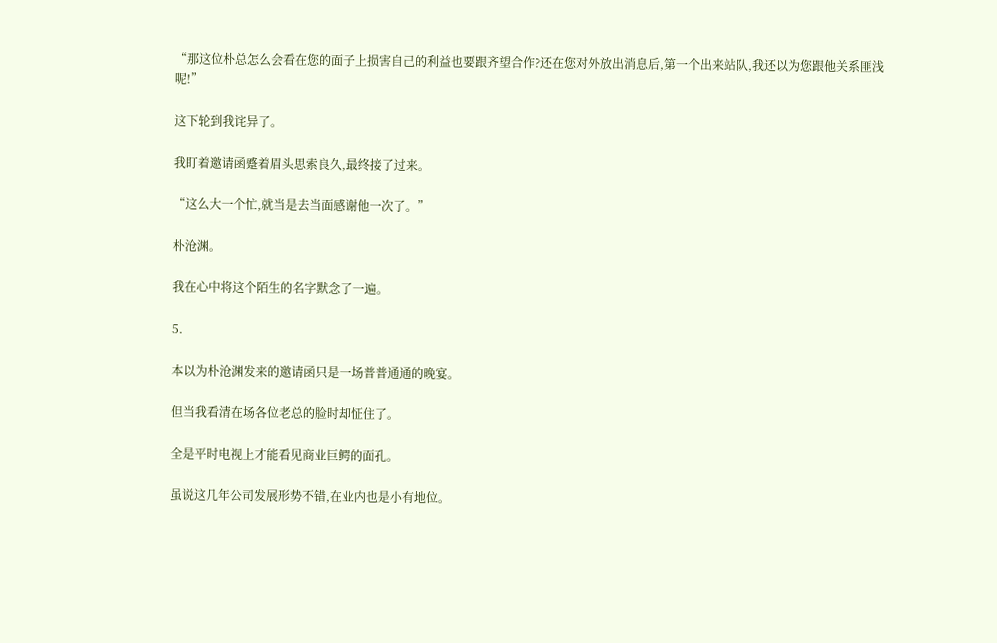“那这位朴总怎么会看在您的面子上损害自己的利益也要跟齐望合作?还在您对外放出消息后,第一个出来站队,我还以为您跟他关系匪浅呢!”

这下轮到我诧异了。

我盯着邀请函蹙着眉头思索良久,最终接了过来。

“这么大一个忙,就当是去当面感谢他一次了。”

朴沧渊。

我在心中将这个陌生的名字默念了一遍。

5.

本以为朴沧渊发来的邀请函只是一场普普通通的晚宴。

但当我看清在场各位老总的脸时却怔住了。

全是平时电视上才能看见商业巨鳄的面孔。

虽说这几年公司发展形势不错,在业内也是小有地位。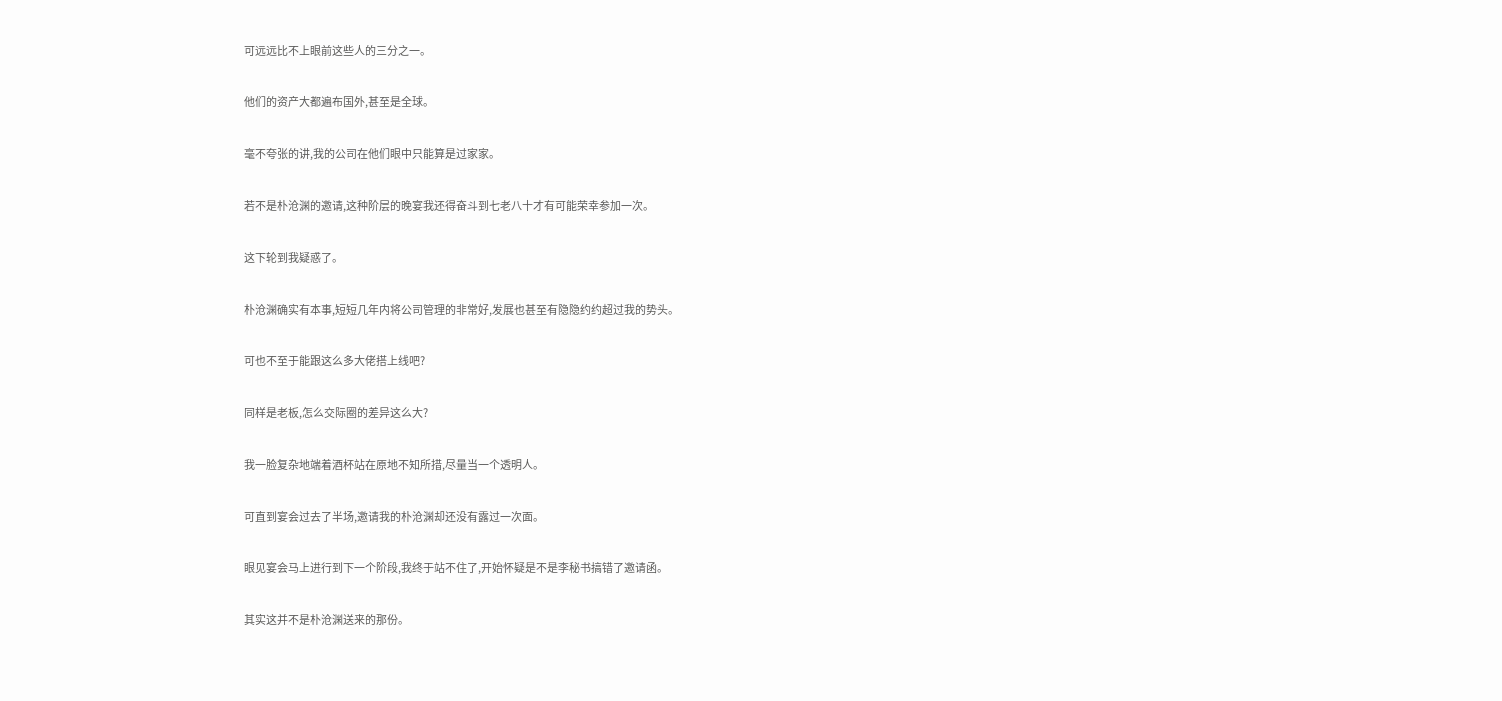可远远比不上眼前这些人的三分之一。

他们的资产大都遍布国外,甚至是全球。

毫不夸张的讲,我的公司在他们眼中只能算是过家家。

若不是朴沧渊的邀请,这种阶层的晚宴我还得奋斗到七老八十才有可能荣幸参加一次。

这下轮到我疑惑了。

朴沧渊确实有本事,短短几年内将公司管理的非常好,发展也甚至有隐隐约约超过我的势头。

可也不至于能跟这么多大佬搭上线吧?

同样是老板,怎么交际圈的差异这么大?

我一脸复杂地端着酒杯站在原地不知所措,尽量当一个透明人。

可直到宴会过去了半场,邀请我的朴沧渊却还没有露过一次面。

眼见宴会马上进行到下一个阶段,我终于站不住了,开始怀疑是不是李秘书搞错了邀请函。

其实这并不是朴沧渊送来的那份。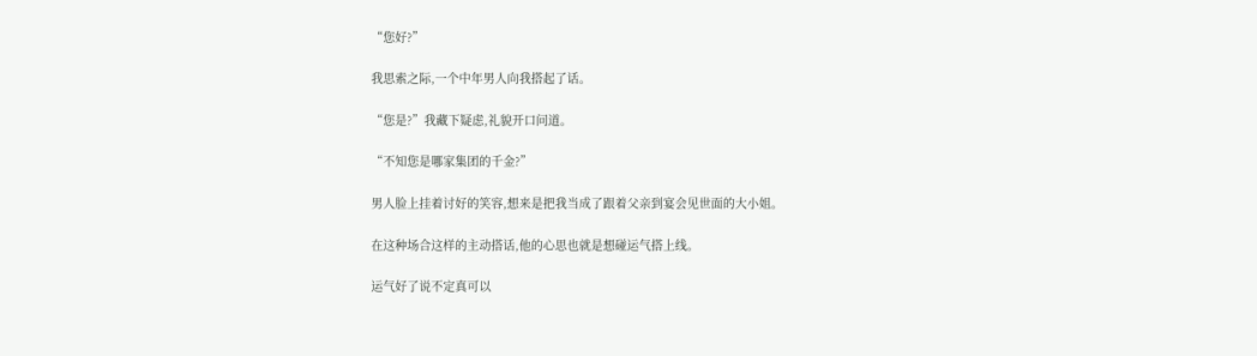“您好?”

我思索之际,一个中年男人向我搭起了话。

“您是?”我藏下疑虑,礼貌开口问道。

“不知您是哪家集团的千金?”

男人脸上挂着讨好的笑容,想来是把我当成了跟着父亲到宴会见世面的大小姐。

在这种场合这样的主动搭话,他的心思也就是想碰运气搭上线。

运气好了说不定真可以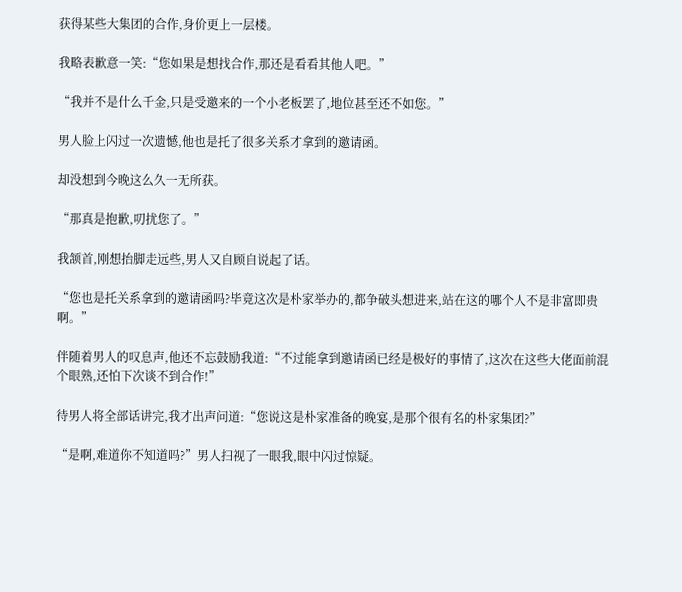获得某些大集团的合作,身价更上一层楼。

我略表歉意一笑:“您如果是想找合作,那还是看看其他人吧。”

“我并不是什么千金,只是受邀来的一个小老板罢了,地位甚至还不如您。”

男人脸上闪过一次遗憾,他也是托了很多关系才拿到的邀请函。

却没想到今晚这么久一无所获。

“那真是抱歉,叨扰您了。”

我颔首,刚想抬脚走远些,男人又自顾自说起了话。

“您也是托关系拿到的邀请函吗?毕竟这次是朴家举办的,都争破头想进来,站在这的哪个人不是非富即贵啊。”

伴随着男人的叹息声,他还不忘鼓励我道:“不过能拿到邀请函已经是极好的事情了,这次在这些大佬面前混个眼熟,还怕下次谈不到合作!”

待男人将全部话讲完,我才出声问道:“您说这是朴家准备的晚宴,是那个很有名的朴家集团?”

“是啊,难道你不知道吗?”男人扫视了一眼我,眼中闪过惊疑。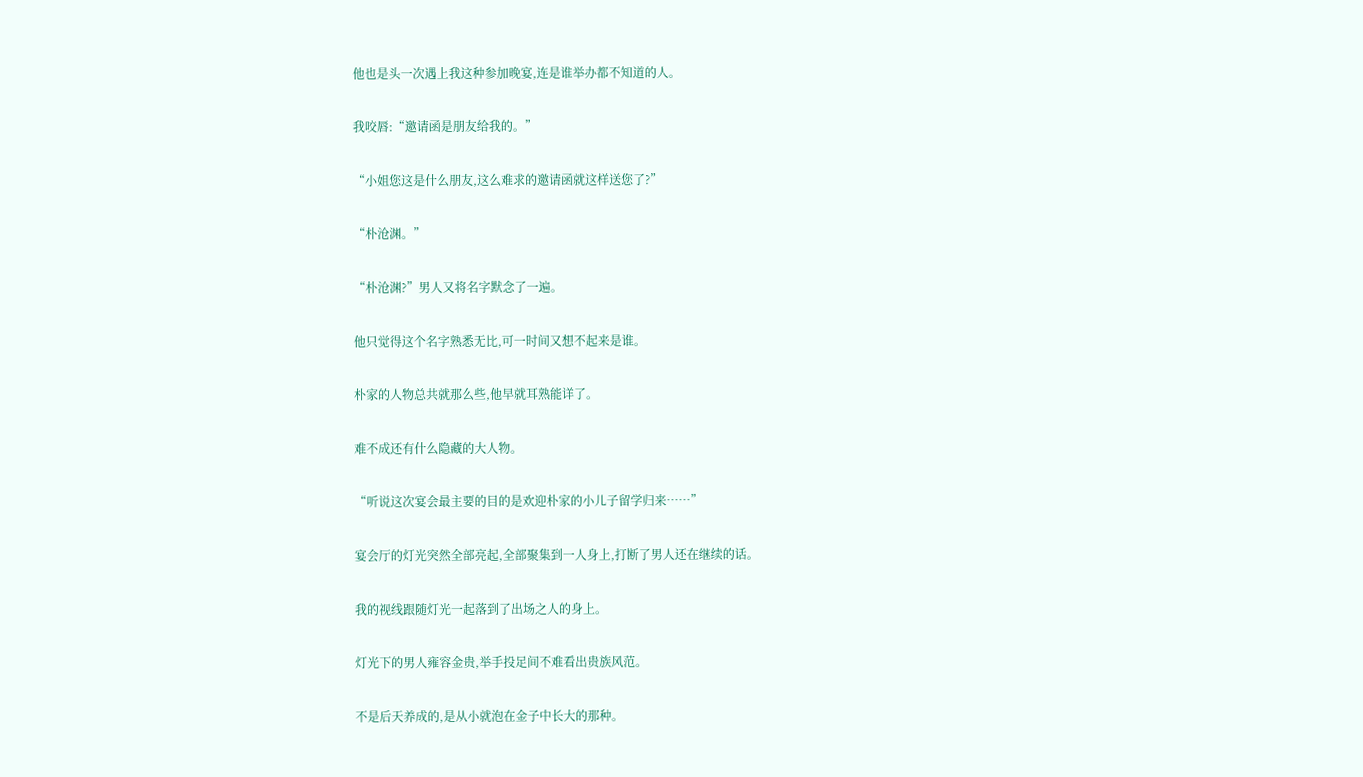他也是头一次遇上我这种参加晚宴,连是谁举办都不知道的人。

我咬唇:“邀请函是朋友给我的。”

“小姐您这是什么朋友,这么难求的邀请函就这样送您了?”

“朴沧渊。”

“朴沧渊?”男人又将名字默念了一遍。

他只觉得这个名字熟悉无比,可一时间又想不起来是谁。

朴家的人物总共就那么些,他早就耳熟能详了。

难不成还有什么隐藏的大人物。

“听说这次宴会最主要的目的是欢迎朴家的小儿子留学归来……”

宴会厅的灯光突然全部亮起,全部聚集到一人身上,打断了男人还在继续的话。

我的视线跟随灯光一起落到了出场之人的身上。

灯光下的男人雍容金贵,举手投足间不难看出贵族风范。

不是后天养成的,是从小就泡在金子中长大的那种。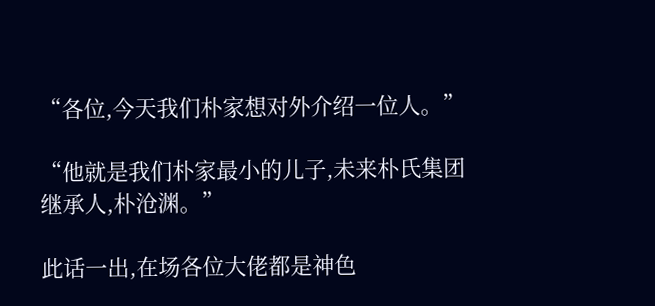“各位,今天我们朴家想对外介绍一位人。”

“他就是我们朴家最小的儿子,未来朴氏集团继承人,朴沧渊。”

此话一出,在场各位大佬都是神色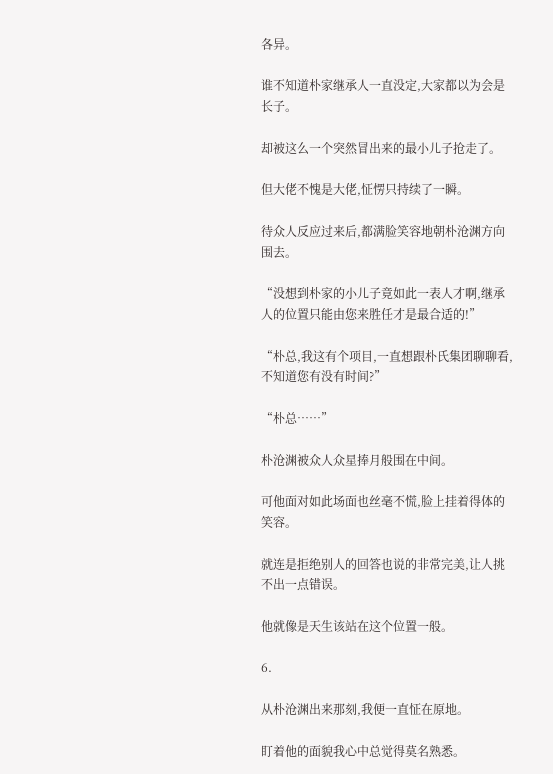各异。

谁不知道朴家继承人一直没定,大家都以为会是长子。

却被这么一个突然冒出来的最小儿子抢走了。

但大佬不愧是大佬,怔愣只持续了一瞬。

待众人反应过来后,都满脸笑容地朝朴沧渊方向围去。

“没想到朴家的小儿子竟如此一表人才啊,继承人的位置只能由您来胜任才是最合适的!”

“朴总,我这有个项目,一直想跟朴氏集团聊聊看,不知道您有没有时间?”

“朴总……”

朴沧渊被众人众星捧月般围在中间。

可他面对如此场面也丝毫不慌,脸上挂着得体的笑容。

就连是拒绝别人的回答也说的非常完美,让人挑不出一点错误。

他就像是天生该站在这个位置一般。

6.

从朴沧渊出来那刻,我便一直怔在原地。

盯着他的面貌我心中总觉得莫名熟悉。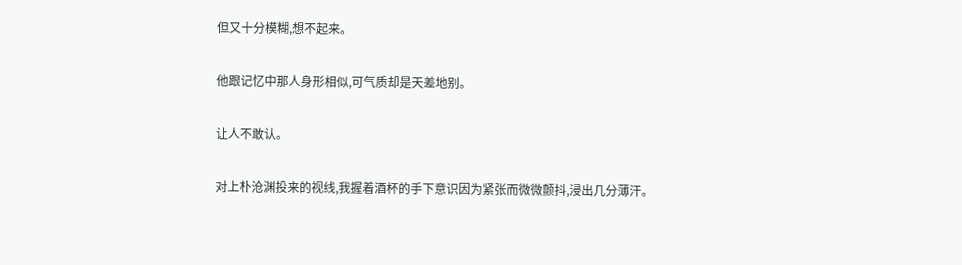但又十分模糊,想不起来。

他跟记忆中那人身形相似,可气质却是天差地别。

让人不敢认。

对上朴沧渊投来的视线,我握着酒杯的手下意识因为紧张而微微颤抖,浸出几分薄汗。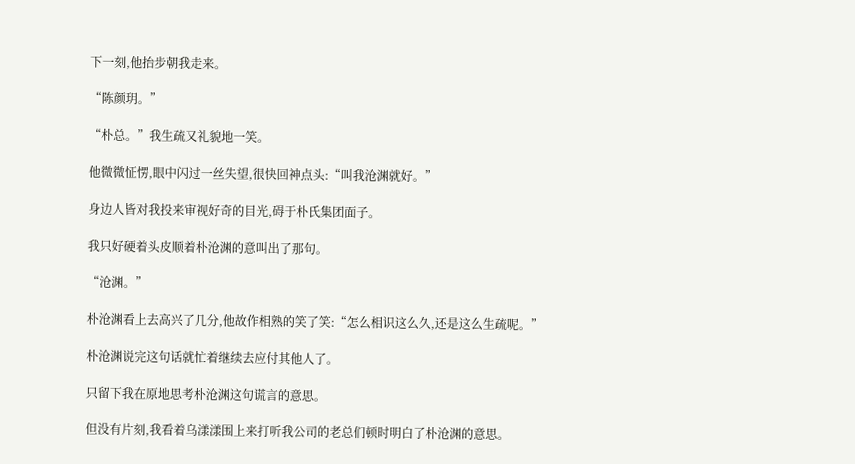下一刻,他抬步朝我走来。

“陈颜玥。”

“朴总。”我生疏又礼貌地一笑。

他微微怔愣,眼中闪过一丝失望,很快回神点头:“叫我沧渊就好。”

身边人皆对我投来审视好奇的目光,碍于朴氏集团面子。

我只好硬着头皮顺着朴沧渊的意叫出了那句。

“沧渊。”

朴沧渊看上去高兴了几分,他故作相熟的笑了笑:“怎么相识这么久,还是这么生疏呢。”

朴沧渊说完这句话就忙着继续去应付其他人了。

只留下我在原地思考朴沧渊这句谎言的意思。

但没有片刻,我看着乌漾漾围上来打听我公司的老总们顿时明白了朴沧渊的意思。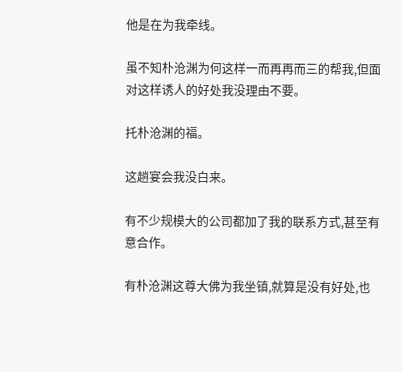他是在为我牵线。

虽不知朴沧渊为何这样一而再再而三的帮我,但面对这样诱人的好处我没理由不要。

托朴沧渊的福。

这趟宴会我没白来。

有不少规模大的公司都加了我的联系方式,甚至有意合作。

有朴沧渊这尊大佛为我坐镇,就算是没有好处,也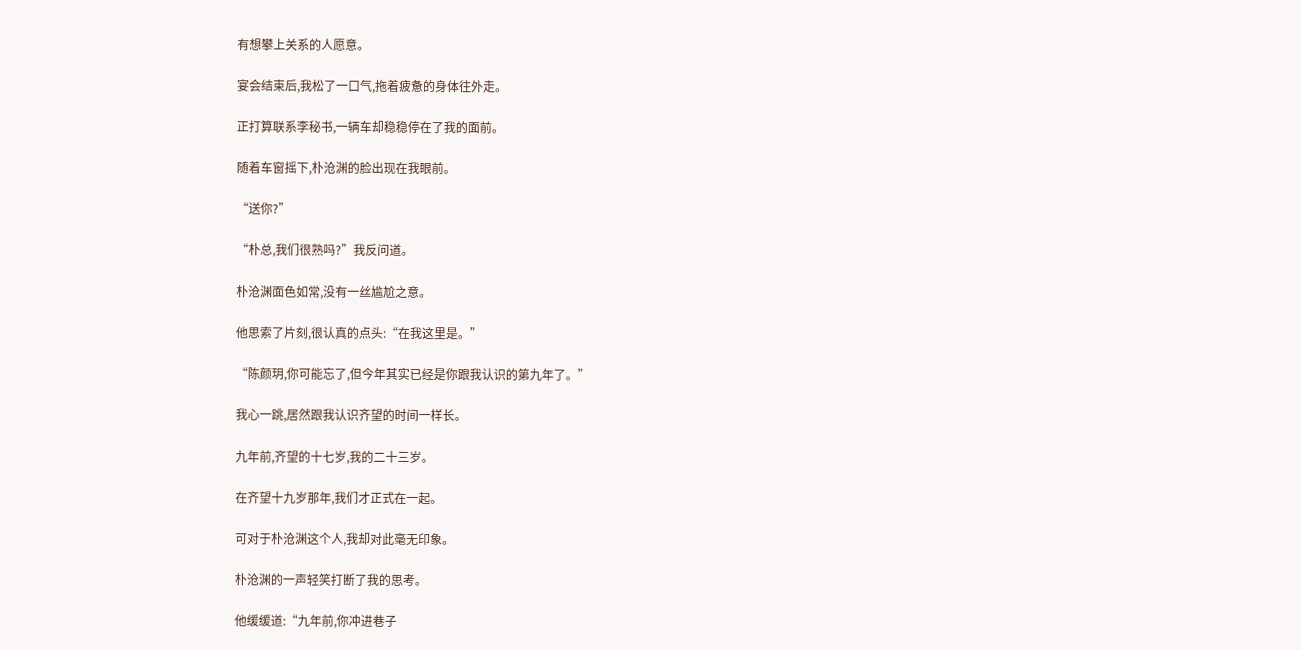有想攀上关系的人愿意。

宴会结束后,我松了一口气,拖着疲惫的身体往外走。

正打算联系李秘书,一辆车却稳稳停在了我的面前。

随着车窗摇下,朴沧渊的脸出现在我眼前。

“送你?”

“朴总,我们很熟吗?”我反问道。

朴沧渊面色如常,没有一丝尴尬之意。

他思索了片刻,很认真的点头:“在我这里是。”

“陈颜玥,你可能忘了,但今年其实已经是你跟我认识的第九年了。”

我心一跳,居然跟我认识齐望的时间一样长。

九年前,齐望的十七岁,我的二十三岁。

在齐望十九岁那年,我们才正式在一起。

可对于朴沧渊这个人,我却对此毫无印象。

朴沧渊的一声轻笑打断了我的思考。

他缓缓道:“九年前,你冲进巷子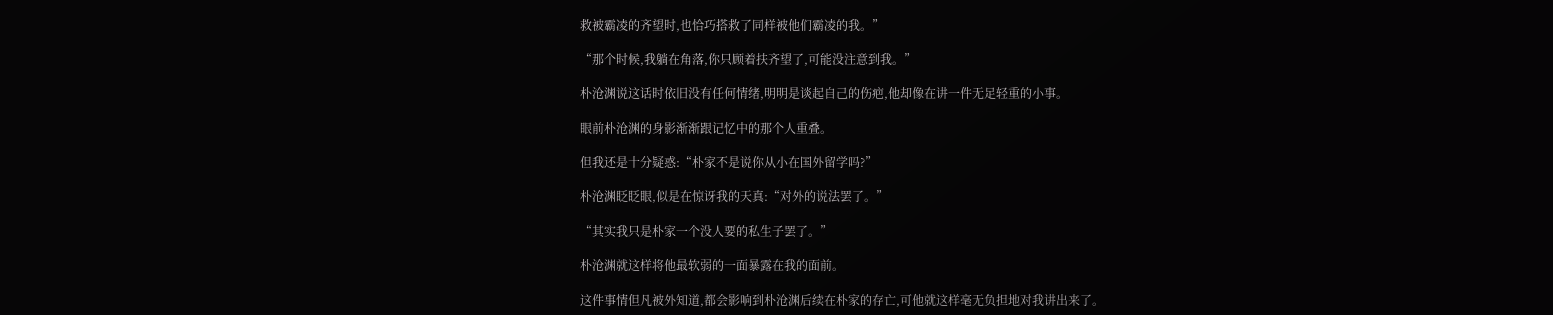救被霸凌的齐望时,也恰巧搭救了同样被他们霸凌的我。”

“那个时候,我躺在角落,你只顾着扶齐望了,可能没注意到我。”

朴沧渊说这话时依旧没有任何情绪,明明是谈起自己的伤疤,他却像在讲一件无足轻重的小事。

眼前朴沧渊的身影渐渐跟记忆中的那个人重叠。

但我还是十分疑惑:“朴家不是说你从小在国外留学吗?”

朴沧渊眨眨眼,似是在惊讶我的天真:“对外的说法罢了。”

“其实我只是朴家一个没人要的私生子罢了。”

朴沧渊就这样将他最软弱的一面暴露在我的面前。

这件事情但凡被外知道,都会影响到朴沧渊后续在朴家的存亡,可他就这样毫无负担地对我讲出来了。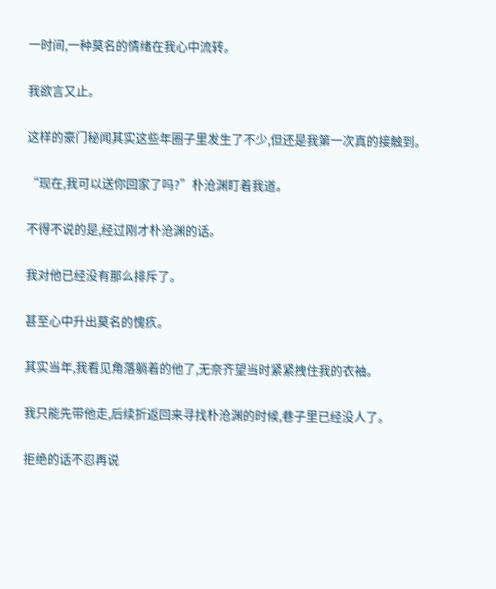一时间,一种莫名的情绪在我心中流转。

我欲言又止。

这样的豪门秘闻其实这些年圈子里发生了不少,但还是我第一次真的接触到。

“现在,我可以送你回家了吗?”朴沧渊盯着我道。

不得不说的是,经过刚才朴沧渊的话。

我对他已经没有那么排斥了。

甚至心中升出莫名的愧疚。

其实当年,我看见角落躺着的他了,无奈齐望当时紧紧拽住我的衣袖。

我只能先带他走,后续折返回来寻找朴沧渊的时候,巷子里已经没人了。

拒绝的话不忍再说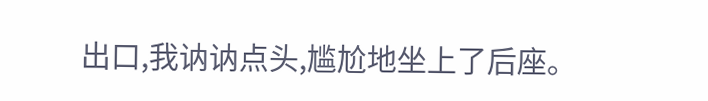出口,我讷讷点头,尴尬地坐上了后座。